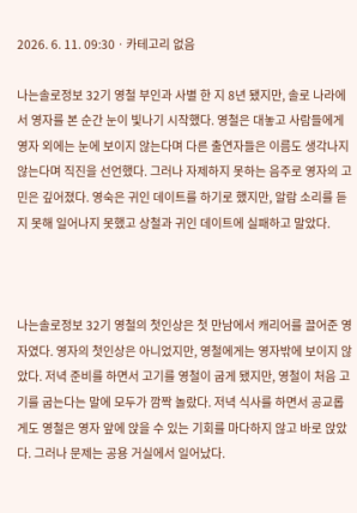2026. 6. 11. 09:30ㆍ카테고리 없음

나는솔로정보 32기 영철 부인과 사별 한 지 8년 됐지만, 솔로 나라에서 영자를 본 순간 눈이 빛나기 시작했다. 영철은 대놓고 사람들에게 영자 외에는 눈에 보이지 않는다며 다른 출연자들은 이름도 생각나지 않는다며 직진을 선언했다. 그러나 자제하지 못하는 음주로 영자의 고민은 깊어졌다. 영숙은 귀인 데이트를 하기로 했지만, 알람 소리를 듣지 못해 일어나지 못했고 상철과 귀인 데이트에 실패하고 말았다.



나는솔로정보 32기 영철의 첫인상은 첫 만남에서 캐리어를 끌어준 영자였다. 영자의 첫인상은 아니었지만, 영철에게는 영자밖에 보이지 않았다. 저녁 준비를 하면서 고기를 영철이 굽게 됐지만, 영철이 처음 고기를 굽는다는 말에 모두가 깜짝 놀랐다. 저녁 식사를 하면서 공교롭게도 영철은 영자 앞에 앉을 수 있는 기회를 마다하지 않고 바로 앉았다. 그러나 문제는 공용 거실에서 일어났다.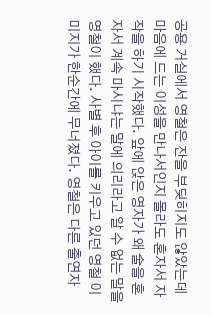공용 거실에서 영철은 잔을 부딪히지도 않았는데 마음에 드는 이성을 만나서인지 몰라도 혼자서 자작을 하기 시작했다. 앞에 앉은 영자가 왜 술을 혼자서 계속 마시냐는 말에 의리라고 알 수 없는 말을 영철이 했다. 사별 후 아이를 키우고 있던 영철 이미지가 한순간에 무너졌다. 영철은 다른 출연자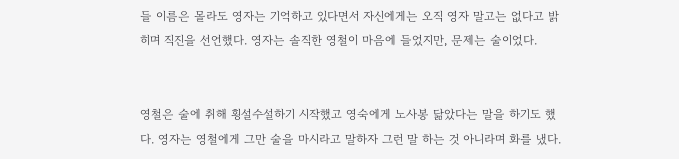들 이름은 몰라도 영자는 기억하고 있다면서 자신에게는 오직 영자 말고는 없다고 밝히며 직진을 선언했다. 영자는 솔직한 영철이 마음에 들었지만, 문제는 술이었다.


영철은 술에 취해 횡설수설하기 시작했고 영숙에게 노사봉 닮았다는 말을 하기도 했다. 영자는 영철에게 그만 술을 마시라고 말하자 그런 말 하는 것 아니라며 화를 냈다.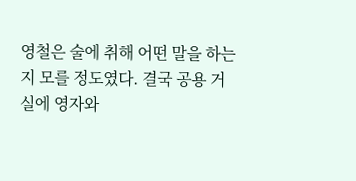영철은 술에 취해 어떤 말을 하는지 모를 정도였다. 결국 공용 거실에 영자와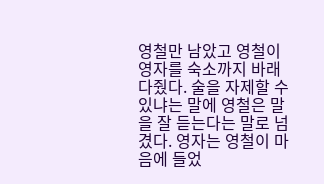영철만 남았고 영철이 영자를 숙소까지 바래다줬다. 술을 자제할 수 있냐는 말에 영철은 말을 잘 듣는다는 말로 넘겼다. 영자는 영철이 마음에 들었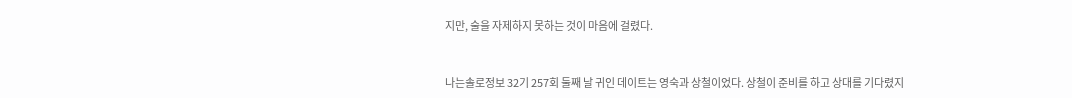지만, 술을 자제하지 못하는 것이 마음에 걸렸다.


나는솔로정보 32기 257회 둘째 날 귀인 데이트는 영숙과 상철이었다. 상철이 준비를 하고 상대를 기다렸지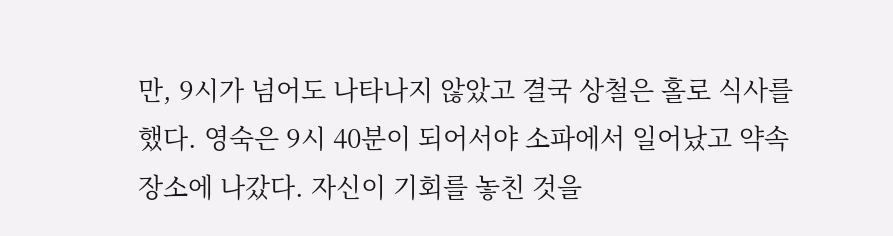만, 9시가 넘어도 나타나지 않았고 결국 상철은 홀로 식사를 했다. 영숙은 9시 40분이 되어서야 소파에서 일어났고 약속 장소에 나갔다. 자신이 기회를 놓친 것을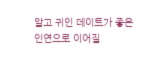알고 귀인 데이트가 좋은 인연으로 이어질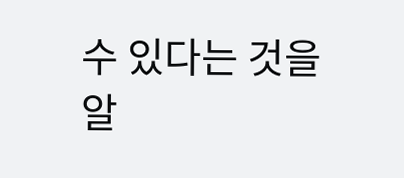수 있다는 것을 알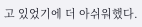고 있었기에 더 아쉬워했다.